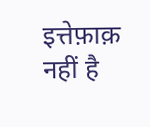इत्तेफ़ाक़ नहीं है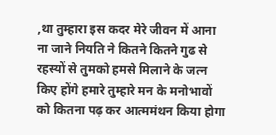,था तुम्हारा इस कदर मेरे जीवन में आना ना जाने नियति ने कितने कितने गुढ से रहस्यों से तुमको हमसे मिलाने के जत्न किए होंगे हमारे तुम्हारे मन के मनोभावों को कितना पढ़ कर आत्ममंथन किया होगा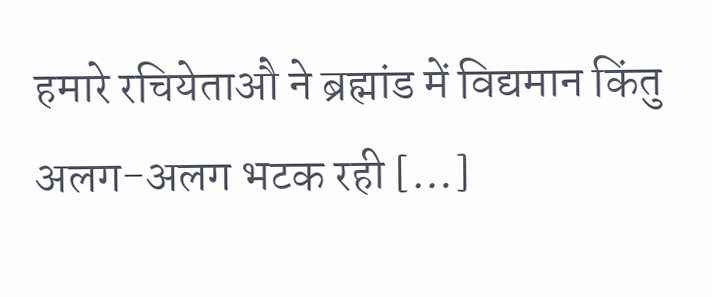हमारे रचियेताऔ ने ब्रह्मांड में विद्यमान किंतु अलग-अलग भटक रही […]